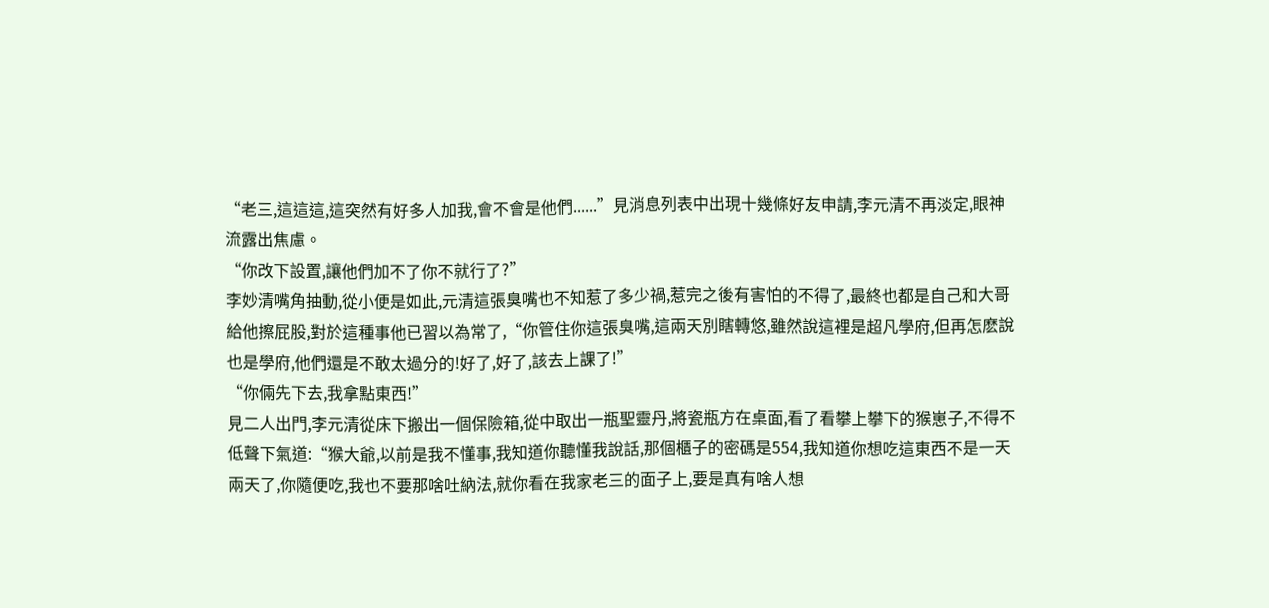“老三,這這這,這突然有好多人加我,會不會是他們......”見消息列表中出現十幾條好友申請,李元清不再淡定,眼神流露出焦慮。
“你改下設置,讓他們加不了你不就行了?”
李妙清嘴角抽動,從小便是如此,元清這張臭嘴也不知惹了多少禍,惹完之後有害怕的不得了,最終也都是自己和大哥給他擦屁股,對於這種事他已習以為常了,“你管住你這張臭嘴,這兩天別瞎轉悠,雖然說這裡是超凡學府,但再怎麽說也是學府,他們還是不敢太過分的!好了,好了,該去上課了!”
“你倆先下去,我拿點東西!”
見二人出門,李元清從床下搬出一個保險箱,從中取出一瓶聖靈丹,將瓷瓶方在桌面,看了看攀上攀下的猴崽子,不得不低聲下氣道:“猴大爺,以前是我不懂事,我知道你聽懂我說話,那個櫃子的密碼是554,我知道你想吃這東西不是一天兩天了,你隨便吃,我也不要那啥吐納法,就你看在我家老三的面子上,要是真有啥人想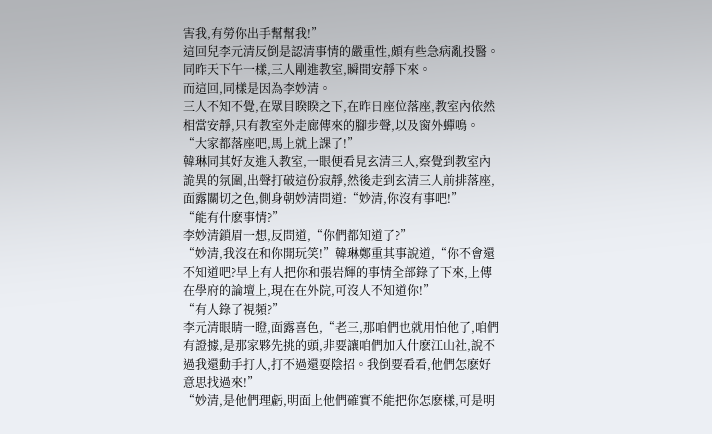害我,有勞你出手幫幫我!”
這回兒李元清反倒是認清事情的嚴重性,頗有些急病亂投醫。
同昨天下午一樣,三人剛進教室,瞬間安靜下來。
而這回,同樣是因為李妙清。
三人不知不覺,在眾目睽睽之下,在昨日座位落座,教室內依然相當安靜,只有教室外走廊傳來的腳步聲,以及窗外蟬鳴。
“大家都落座吧,馬上就上課了!”
韓琳同其好友進入教室,一眼便看見玄清三人,察覺到教室內詭異的氛圍,出聲打破這份寂靜,然後走到玄清三人前排落座,面露關切之色,側身朝妙清問道:“妙清,你沒有事吧!”
“能有什麽事情?”
李妙清鎖眉一想,反問道,“你們都知道了?”
“妙清,我沒在和你開玩笑!”韓琳鄭重其事說道,“你不會還不知道吧?早上有人把你和張岩輝的事情全部錄了下來,上傳在學府的論壇上,現在在外院,可沒人不知道你!”
“有人錄了視頻?”
李元清眼睛一瞪,面露喜色,“老三,那咱們也就用怕他了,咱們有證據,是那家夥先挑的頭,非要讓咱們加入什麽江山社,說不過我還動手打人,打不過還耍陰招。我倒要看看,他們怎麽好意思找過來!”
“妙清,是他們理虧,明面上他們確實不能把你怎麽樣,可是明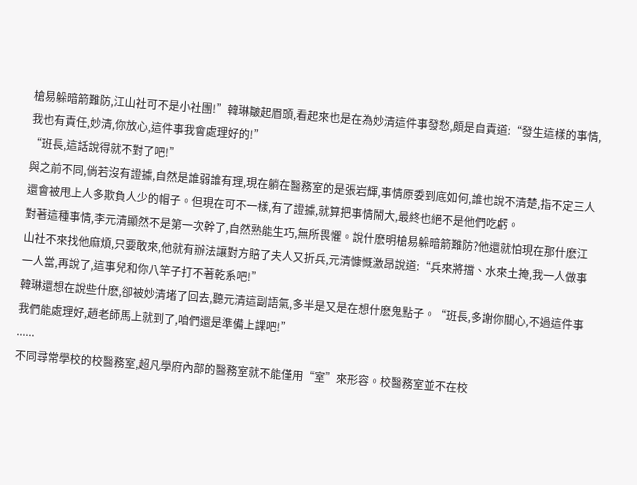槍易躲暗箭難防,江山社可不是小社團!”韓琳皺起眉頭,看起來也是在為妙清這件事發愁,頗是自責道:“發生這樣的事情,我也有責任,妙清,你放心,這件事我會處理好的!”
“班長,這話說得就不對了吧!”
與之前不同,倘若沒有證據,自然是誰弱誰有理,現在躺在醫務室的是張岩輝,事情原委到底如何,誰也說不清楚,指不定三人還會被甩上人多欺負人少的帽子。但現在可不一樣,有了證據,就算把事情鬧大,最終也絕不是他們吃虧。
對著這種事情,李元清顯然不是第一次幹了,自然熟能生巧,無所畏懼。說什麽明槍易躲暗箭難防?他還就怕現在那什麽江山社不來找他麻煩,只要敢來,他就有辦法讓對方賠了夫人又折兵,元清慷慨激昂說道:“兵來將擋、水來土掩,我一人做事一人當,再說了,這事兒和你八竿子打不著乾系吧!”
韓琳還想在說些什麽,卻被妙清堵了回去,聽元清這副語氣,多半是又是在想什麽鬼點子。“班長,多謝你關心,不過這件事我們能處理好,趙老師馬上就到了,咱們還是準備上課吧!”
......
不同尋常學校的校醫務室,超凡學府內部的醫務室就不能僅用“室”來形容。校醫務室並不在校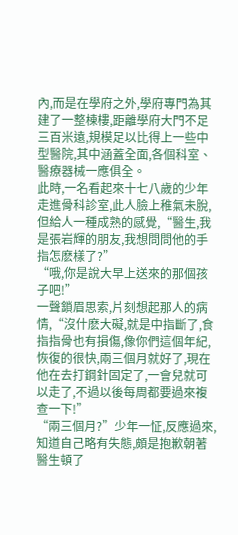內,而是在學府之外,學府專門為其建了一整棟樓,距離學府大門不足三百米遠,規模足以比得上一些中型醫院,其中涵蓋全面,各個科室、醫療器械一應俱全。
此時,一名看起來十七八歲的少年走進骨科診室,此人臉上稚氣未脫,但給人一種成熟的感覺,“醫生,我是張岩輝的朋友,我想問問他的手指怎麽樣了?”
“哦,你是說大早上送來的那個孩子吧!”
一聲鎖眉思索,片刻想起那人的病情,“沒什麽大礙,就是中指斷了,食指指骨也有損傷,像你們這個年紀,恢復的很快,兩三個月就好了,現在他在去打鋼針固定了,一會兒就可以走了,不過以後每周都要過來複查一下!”
“兩三個月?”少年一怔,反應過來,知道自己略有失態,頗是抱歉朝著醫生頓了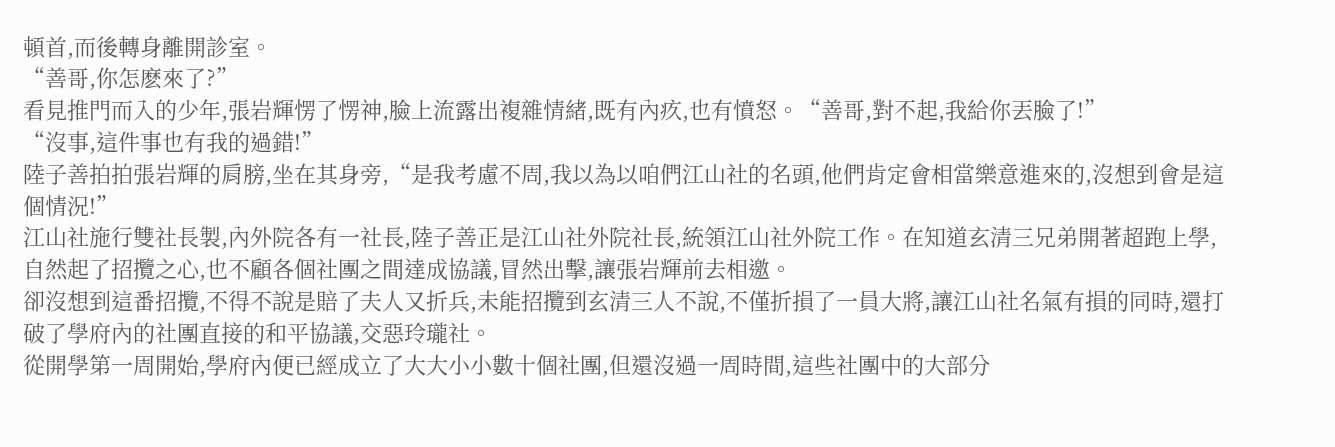頓首,而後轉身離開診室。
“善哥,你怎麽來了?”
看見推門而入的少年,張岩輝愣了愣神,臉上流露出複雜情緒,既有內疚,也有憤怒。“善哥,對不起,我給你丟臉了!”
“沒事,這件事也有我的過錯!”
陸子善拍拍張岩輝的肩膀,坐在其身旁,“是我考慮不周,我以為以咱們江山社的名頭,他們肯定會相當樂意進來的,沒想到會是這個情況!”
江山社施行雙社長製,內外院各有一社長,陸子善正是江山社外院社長,統領江山社外院工作。在知道玄清三兄弟開著超跑上學,自然起了招攬之心,也不顧各個社團之間達成協議,冒然出擊,讓張岩輝前去相邀。
卻沒想到這番招攬,不得不說是賠了夫人又折兵,未能招攬到玄清三人不說,不僅折損了一員大將,讓江山社名氣有損的同時,還打破了學府內的社團直接的和平協議,交惡玲瓏社。
從開學第一周開始,學府內便已經成立了大大小小數十個社團,但還沒過一周時間,這些社團中的大部分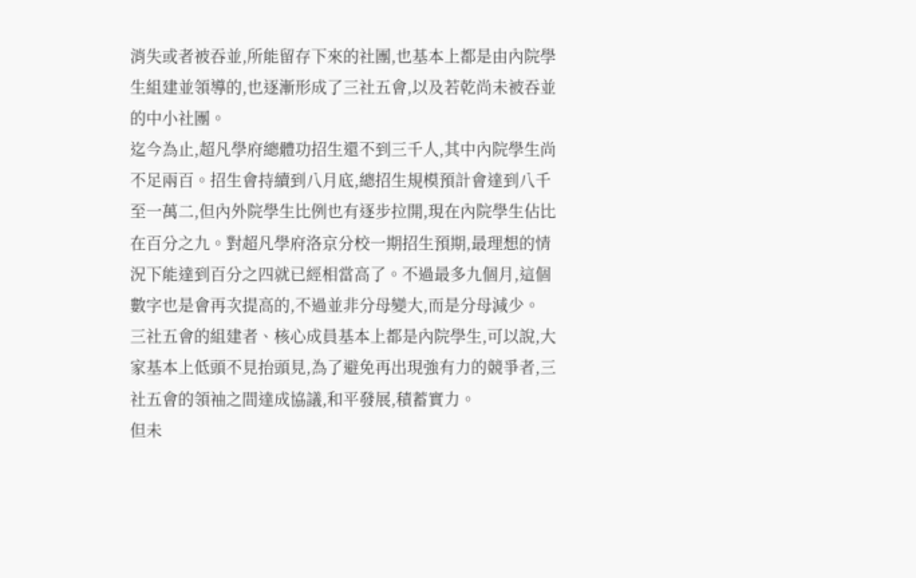消失或者被吞並,所能留存下來的社團,也基本上都是由內院學生組建並領導的,也逐漸形成了三社五會,以及若乾尚未被吞並的中小社團。
迄今為止,超凡學府總體功招生還不到三千人,其中內院學生尚不足兩百。招生會持續到八月底,總招生規模預計會達到八千至一萬二,但內外院學生比例也有逐步拉開,現在內院學生佔比在百分之九。對超凡學府洛京分校一期招生預期,最理想的情況下能達到百分之四就已經相當高了。不過最多九個月,這個數字也是會再次提高的,不過並非分母變大,而是分母減少。
三社五會的組建者、核心成員基本上都是內院學生,可以說,大家基本上低頭不見抬頭見,為了避免再出現強有力的競爭者,三社五會的領袖之間達成協議,和平發展,積蓄實力。
但未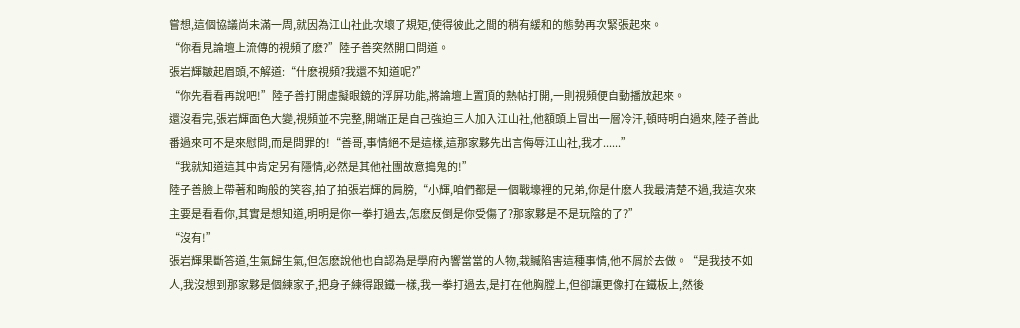嘗想,這個協議尚未滿一周,就因為江山社此次壞了規矩,使得彼此之間的稍有緩和的態勢再次緊張起來。
“你看見論壇上流傳的視頻了麽?”陸子善突然開口問道。
張岩輝皺起眉頭,不解道:“什麽視頻?我還不知道呢?”
“你先看看再說吧!”陸子善打開虛擬眼鏡的浮屏功能,將論壇上置頂的熱帖打開,一則視頻便自動播放起來。
還沒看完,張岩輝面色大變,視頻並不完整,開端正是自己強迫三人加入江山社,他額頭上冒出一層冷汗,頓時明白過來,陸子善此番過來可不是來慰問,而是問罪的!“善哥,事情絕不是這樣,這那家夥先出言侮辱江山社,我才......”
“我就知道這其中肯定另有隱情,必然是其他社團故意搗鬼的!”
陸子善臉上帶著和眴般的笑容,拍了拍張岩輝的肩膀,“小輝,咱們都是一個戰壕裡的兄弟,你是什麽人我最清楚不過,我這次來主要是看看你,其實是想知道,明明是你一拳打過去,怎麽反倒是你受傷了?那家夥是不是玩陰的了?”
“沒有!”
張岩輝果斷答道,生氣歸生氣,但怎麽說他也自認為是學府內響當當的人物,栽贓陷害這種事情,他不屑於去做。“是我技不如人,我沒想到那家夥是個練家子,把身子練得跟鐵一樣,我一拳打過去,是打在他胸膛上,但卻讓更像打在鐵板上,然後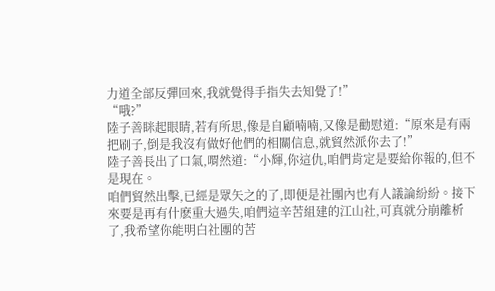力道全部反彈回來,我就覺得手指失去知覺了!”
“哦?”
陸子善眯起眼睛,若有所思,像是自顧喃喃,又像是勸慰道:“原來是有兩把刷子,倒是我沒有做好他們的相關信息,就貿然派你去了!”
陸子善長出了口氣,喟然道:“小輝,你這仇,咱們肯定是要給你報的,但不是現在。
咱們貿然出擊,已經是眾矢之的了,即便是社團內也有人議論紛紛。接下來要是再有什麽重大過失,咱們這辛苦組建的江山社,可真就分崩離析了,我希望你能明白社團的苦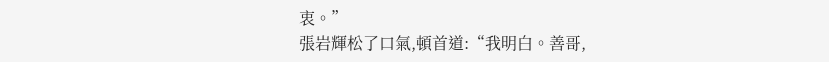衷。”
張岩輝松了口氣,頓首道:“我明白。善哥,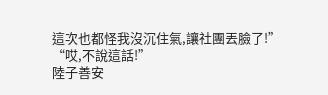這次也都怪我沒沉住氣,讓社團丟臉了!”
“哎,不說這話!”
陸子善安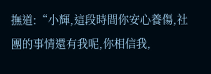撫道:“小輝,這段時間你安心養傷,社團的事情還有我呢,你相信我,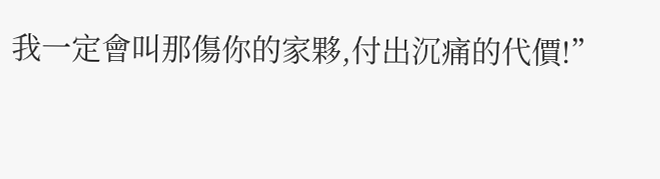我一定會叫那傷你的家夥,付出沉痛的代價!”